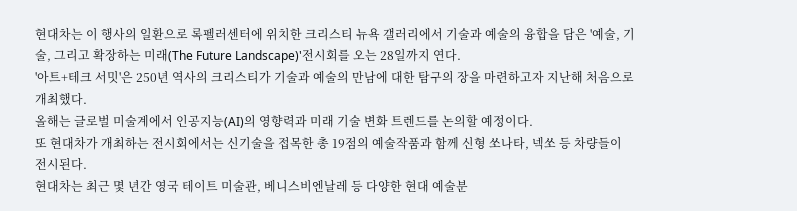현대차는 이 행사의 일환으로 록펠러센터에 위치한 크리스티 뉴욕 갤러리에서 기술과 예술의 융합을 담은 '예술, 기술, 그리고 확장하는 미래(The Future Landscape)'전시회를 오는 28일까지 연다.
'아트+테크 서밋'은 250년 역사의 크리스티가 기술과 예술의 만남에 대한 탐구의 장을 마련하고자 지난해 처음으로 개최했다.
올해는 글로벌 미술계에서 인공지능(AI)의 영향력과 미래 기술 변화 트렌드를 논의할 예정이다.
또 현대차가 개최하는 전시회에서는 신기술을 접목한 총 19점의 예술작품과 함께 신형 쏘나타, 넥쏘 등 차량들이 전시된다.
현대차는 최근 몇 년간 영국 테이트 미술관, 베니스비엔날레 등 다양한 현대 예술분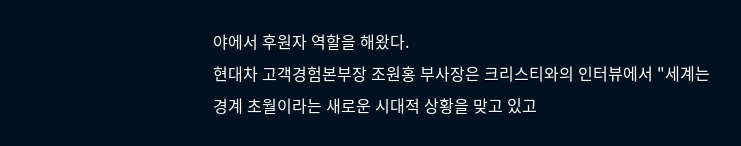야에서 후원자 역할을 해왔다.
현대차 고객경험본부장 조원홍 부사장은 크리스티와의 인터뷰에서 "세계는 경계 초월이라는 새로운 시대적 상황을 맞고 있고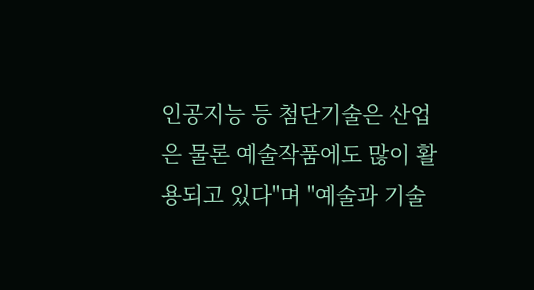인공지능 등 첨단기술은 산업은 물론 예술작품에도 많이 활용되고 있다"며 "예술과 기술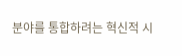분야를 통합하려는 혁신적 시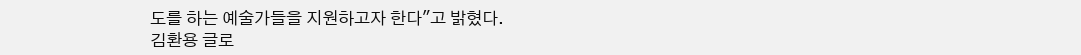도를 하는 예술가들을 지원하고자 한다"고 밝혔다.
김환용 글로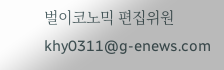벌이코노믹 편집위원 khy0311@g-enews.com